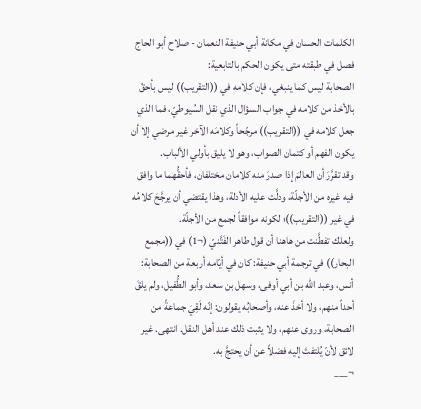الكلمات الحسان في مكانة أبي حنيفة النعمان - صلاح أبو الحاج
فصل في طبقته متى يكون الحكم بالتابعية:
الصحابة ليس كما ينبغي، فإن كلامه في ((التقريب)) ليس بأحقّ بالأخذ من كلامه في جواب السؤال الذي نقل السُيوطيّ، فما الذي جعل كلامه في ((التقريب)) مرجّحاً وكلامَه الآخر غير مرضي إلا أن يكون الفهم أو كتمان الصواب، وهو لا يليق بأولي الألباب.
وقد تقرَّرَ أن العالمَ إذا صدرَ منه كلامان مختلفان، فأحقُّهما ما وافق فيه غيره من الأجلّة، ودلَّت عليه الأدلة، وهذا يقتضي أن يرجَّحَ كلامُه في غير ((التقريب))؛ لكونه موافقاً لجمع من الأجلّة.
ولعلك تفطَّنت من هاهنا أن قول طاهر الفَتَّنيّ (¬1) في ((مجمع البحار)) في ترجمة أبي حنيفة: كان في أيّامه أربعة من الصحابة: أنس، وعبد الله بن أبي أوفى، وسهل بن سعد، وأبو الطُّفيل، ولم يلقَ أحداً منهم، ولا أخذَ عنه، وأصحابُه يقولون: إنّه لَقِيَ جماعةً من الصحابة، وروى عنهم، ولا يثبت ذلك عند أهل النقل. انتهى. غير لائق لأنّ يُلتفتَ إليه فضلاً عن أن يحتجَّ به.
¬___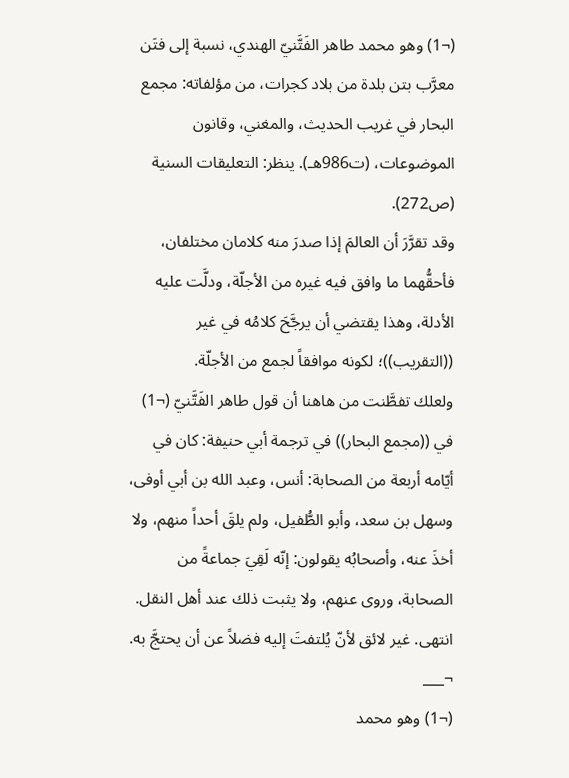(¬1) وهو محمد طاهر الفَتَّنيّ الهندي، نسبة إلى فتَن معرَّب بتن بلدة من بلاد كجرات، من مؤلفاته: مجمع البحار في غريب الحديث، والمغني، وقانون الموضوعات، (ت986هـ). ينظر: التعليقات السنية (ص272).
وقد تقرَّرَ أن العالمَ إذا صدرَ منه كلامان مختلفان، فأحقُّهما ما وافق فيه غيره من الأجلّة، ودلَّت عليه الأدلة، وهذا يقتضي أن يرجَّحَ كلامُه في غير ((التقريب))؛ لكونه موافقاً لجمع من الأجلّة.
ولعلك تفطَّنت من هاهنا أن قول طاهر الفَتَّنيّ (¬1) في ((مجمع البحار)) في ترجمة أبي حنيفة: كان في أيّامه أربعة من الصحابة: أنس، وعبد الله بن أبي أوفى، وسهل بن سعد، وأبو الطُّفيل، ولم يلقَ أحداً منهم، ولا أخذَ عنه، وأصحابُه يقولون: إنّه لَقِيَ جماعةً من الصحابة، وروى عنهم، ولا يثبت ذلك عند أهل النقل. انتهى. غير لائق لأنّ يُلتفتَ إليه فضلاً عن أن يحتجَّ به.
¬___
(¬1) وهو محمد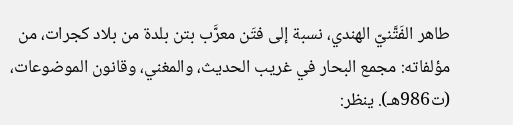طاهر الفَتَّنيّ الهندي، نسبة إلى فتَن معرَّب بتن بلدة من بلاد كجرات، من مؤلفاته: مجمع البحار في غريب الحديث، والمغني، وقانون الموضوعات، (ت986هـ). ينظر: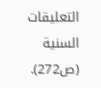التعليقات السنية (ص272).